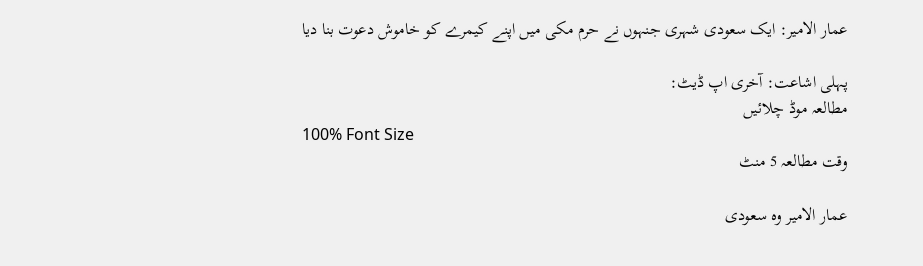عمار الامیر: ایک سعودی شہری جنہوں نے حرم مکی میں اپنے کیمرے کو خاموش دعوت بنا دیا

پہلی اشاعت: آخری اپ ڈیٹ:
مطالعہ موڈ چلائیں
100% Font Size
وقت مطالعہ 5 منٹ

عمار الامیر وہ سعودی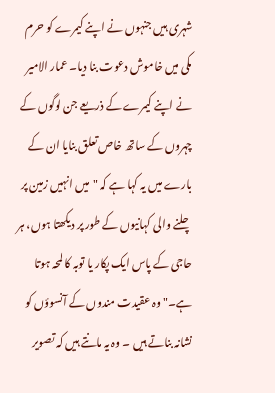شہری ہیں جنہوں نے اپنے کیمرے کو حرم مکی میں خاموش دعوت بنا دیا۔ عمار الامیر نے اپنے کیمرے کے ذریعے جن لوگوں کے چہروں کے ساتھ خاص تعلق بنایا ان کے بارے میں یہ کہا ہے کہ "میں انہیں زمین پر چلنے والی کہانیوں کے طور پر دیکھتا ہوں، ہر حاجی کے پاس ایک پکار یا توبہ کا لمحہ ہوتا ہے۔" وہ عقیدت مندوں کے آنسوؤں کو نشانہ بناتے ہیں ۔ وہ یہ مانتے ہیں کہ تصویر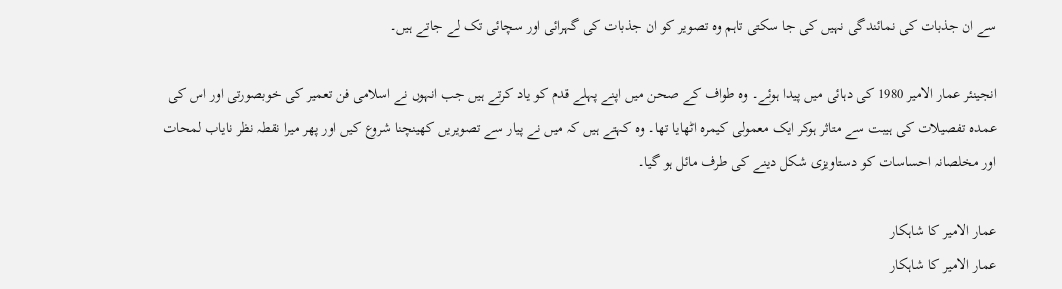سے ان جذبات کی نمائندگی نہیں کی جا سکتی تاہم وہ تصویر کو ان جذبات کی گہرائی اور سچائی تک لے جاتے ہیں۔

انجینئر عمار الامیر 1980 کی دہائی میں پیدا ہوئے۔ وہ طواف کے صحن میں اپنے پہلے قدم کو یاد کرتے ہیں جب انہوں نے اسلامی فن تعمیر کی خوبصورتی اور اس کی عمدہ تفصیلات کی ہیبت سے متاثر ہوکر ایک معمولی کیمرہ اٹھایا تھا۔ وہ کہتے ہیں کہ میں نے پیار سے تصویریں کھینچنا شروع کیں اور پھر میرا نقطہ نظر نایاب لمحات اور مخلصانہ احساسات کو دستاویزی شکل دینے کی طرف مائل ہو گیا۔

عمار الامیر کا شاہکار
عمار الامیر کا شاہکار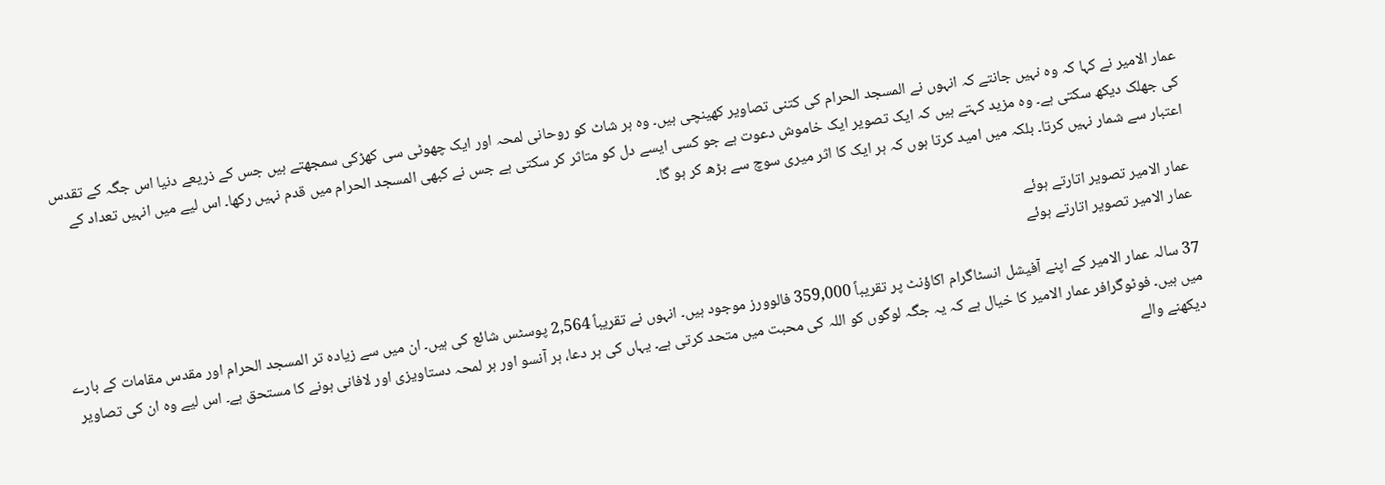عمار الامیر نے کہا کہ وہ نہیں جانتے کہ انہوں نے المسجد الحرام کی کتنی تصاویر کھینچی ہیں۔ وہ ہر شاٹ کو روحانی لمحہ اور ایک چھوٹی سی کھڑکی سمجھتے ہیں جس کے ذریعے دنیا اس جگہ کے تقدس کی جھلک دیکھ سکتی ہے۔ وہ مزید کہتے ہیں کہ ایک تصویر ایک خاموش دعوت ہے جو کسی ایسے دل کو متاثر کر سکتی ہے جس نے کبھی المسجد الحرام میں قدم نہیں رکھا۔ اس لیے میں انہیں تعداد کے اعتبار سے شمار نہیں کرتا۔ بلکہ میں امید کرتا ہوں کہ ہر ایک کا اثر میری سوچ سے بڑھ کر ہو گا۔

عمار الامیر تصویر اتارتے ہوئے
عمار الامیر تصویر اتارتے ہوئے

37 سالہ عمار الامیر کے اپنے آفیشل انسٹاگرام اکاؤنٹ پر تقریباً 359,000 فالوورز موجود ہیں۔ انہوں نے تقریباً 2,564 پوسٹس شائع کی ہیں۔ ان میں سے زیادہ تر المسجد الحرام اور مقدس مقامات کے بارے میں ہیں۔ فوٹوگرافر عمار الامیر کا خیال ہے کہ یہ جگہ لوگوں کو اللہ کی محبت میں متحد کرتی ہے۔ یہاں کی ہر دعا، ہر آنسو اور ہر لمحہ دستاویزی اور لافانی ہونے کا مستحق ہے۔ اس لیے وہ ان کی تصاویر دیکھنے والے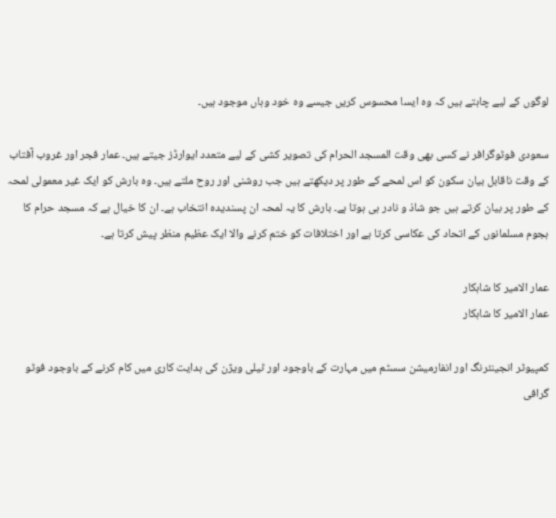لوگوں کے لیے چاہتے ہیں کہ وہ ایسا محسوس کریں جیسے وہ خود وہاں موجود ہیں۔

سعودی فوٹوگرافر نے کسی بھی وقت المسجد الحرام کی تصویر کشی کے لیے متعدد ایوارڈز جیتے ہیں۔ عمار فجر اور غروب آفتاب کے وقت ناقابل بیان سکون کو اس لمحے کے طور پر دیکھتے ہیں جب روشنی اور روح ملتے ہیں۔ وہ بارش کو ایک غیر معمولی لمحہ کے طور پر بیان کرتے ہیں جو شاذ و نادر ہی ہوتا ہے۔ بارش کا یہ لمحہ ان پسندیدہ انتخاب ہے۔ ان کا خیال ہے کہ مسجد حرام کا ہجوم مسلمانوں کے اتحاد کی عکاسی کرتا ہے اور اختلافات کو ختم کرنے والا ایک عظیم منظر پیش کرتا ہے۔

عمار الامیر کا شاہکار
عمار الامیر کا شاہکار

کمپیوٹر انجینئرنگ اور انفارمیشن سسٹم میں مہارت کے باوجود اور ٹیلی ویژن کی ہدایت کاری میں کام کرنے کے باوجود فوٹو گرافی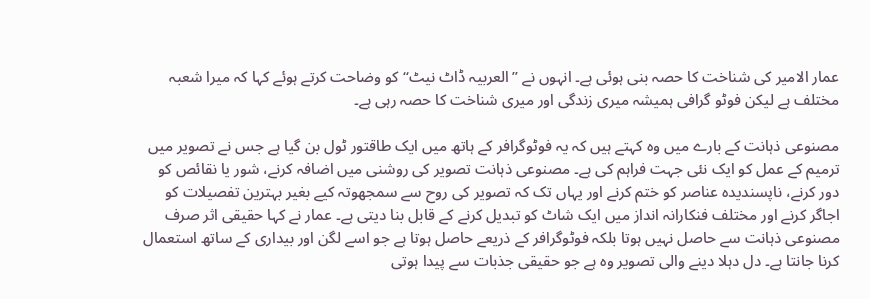عمار الامیر کی شناخت کا حصہ بنی ہوئی ہے۔ انہوں نے ’’ العربیہ ڈاٹ نیٹ‘‘ کو وضاحت کرتے ہوئے کہا کہ میرا شعبہ مختلف ہے لیکن فوٹو گرافی ہمیشہ میری زندگی اور میری شناخت کا حصہ رہی ہے۔

مصنوعی ذہانت کے بارے میں وہ کہتے ہیں کہ یہ فوٹوگرافر کے ہاتھ میں ایک طاقتور ٹول بن گیا ہے جس نے تصویر میں ترمیم کے عمل کو ایک نئی جہت فراہم کی ہے۔ مصنوعی ذہانت تصویر کی روشنی میں اضافہ کرنے، شور یا نقائص کو دور کرنے، ناپسندیدہ عناصر کو ختم کرنے اور یہاں تک کہ تصویر کی روح سے سمجھوتہ کیے بغیر بہترین تفصیلات کو اجاگر کرنے اور مختلف فنکارانہ انداز میں ایک شاٹ کو تبدیل کرنے کے قابل بنا دیتی ہے۔ عمار نے کہا حقیقی اثر صرف مصنوعی ذہانت سے حاصل نہیں ہوتا بلکہ فوٹوگرافر کے ذریعے حاصل ہوتا ہے جو اسے لگن اور بیداری کے ساتھ استعمال کرنا جانتا ہے۔ دل دہلا دینے والی تصویر وہ ہے جو حقیقی جذبات سے پیدا ہوتی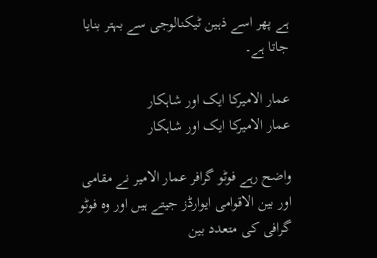ہے پھر اسے ذہین ٹیکنالوجی سے بہتر بنایا جاتا ہے۔

عمار الامیرکا ایک اور شاہکار
عمار الامیرکا ایک اور شاہکار

واضح رہے فوٹو گرافر عمار الامیر نے مقامی اور بین الاقوامی ایوارڈز جیتے ہیں اور وہ فوٹو گرافی کی متعدد بین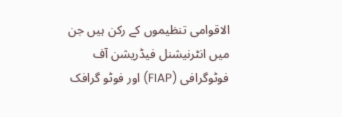الاقوامی تنظیموں کے رکن ہیں جن میں انٹرنیشنل فیڈریشن آف فوٹوگرافی (FIAP) اور فوٹو گرافک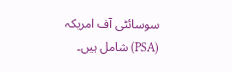سوسائٹی آف امریکہ (PSA) شامل ہیں۔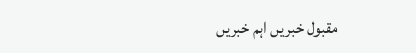مقبول خبریں اہم خبریں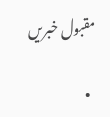مقبول خبریں

  •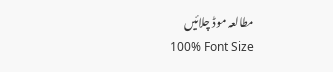مطالعہ موڈ چلائیں
    100% Font Size